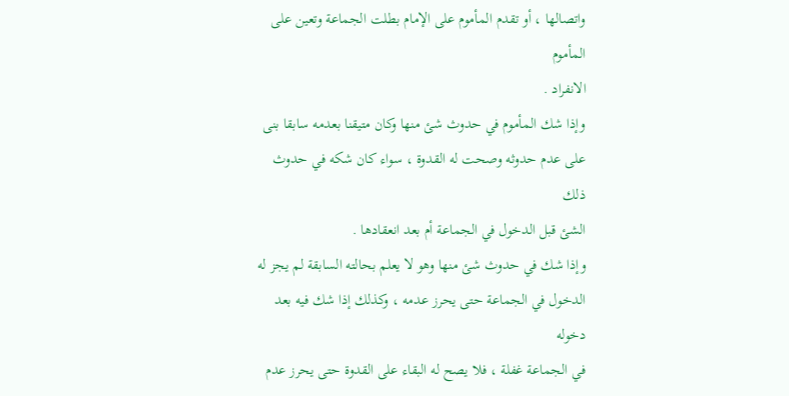واتصالها ، أو تقدم المأموم على الإمام بطلت الجماعة وتعين على المأموم
الانفراد .
وإذا شك المأموم في حدوث شئ منها وكان متيقنا بعدمه سابقا بنى
على عدم حدوثه وصحت له القدوة ، سواء كان شكه في حدوث ذلك
الشئ قبل الدخول في الجماعة أم بعد انعقادها .
وإذا شك في حدوث شئ منها وهو لا يعلم بحالته السابقة لم يجز له
الدخول في الجماعة حتى يحرز عدمه ، وكذلك إذا شك فيه بعد دخوله
في الجماعة غفلة ، فلا يصح له البقاء على القدوة حتى يحرز عدم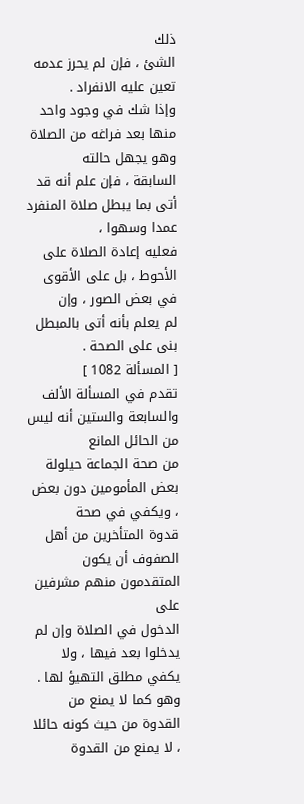ذلك
الشئ ، فإن لم يحرز عدمه تعين عليه الانفراد .
وإذا شك في وجود واحد منها بعد فراغه من الصلاة وهو يجهل حالته
السابقة ، فإن علم أنه قد أتى بما يبطل صلاة المنفرد عمدا وسهوا ،
فعليه إعادة الصلاة على الأحوط ، بل على الأقوى في بعض الصور ، وإن
لم يعلم بأنه أتى بالمبطل بنى على الصحة .
[ المسألة 1082 ]
تقدم في المسألة الألف والسابعة والستين أنه ليس من الحائل المانع
من صحة الجماعة حيلولة بعض المأمومين دون بعض ، ويكفي في صحة
قدوة المتأخرين من أهل الصفوف أن يكون المتقدمون منهم مشرفين على
الدخول في الصلاة وإن لم يدخلوا بعد فيها ، ولا يكفي مطلق التهيؤ لها .
وهو كما لا يمنع من القدوة من حيث كونه حائلا ، لا يمنع من القدوة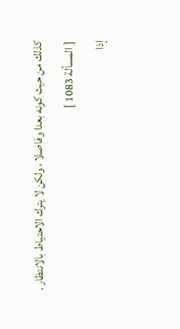كذلك من حيث كونه بعدا وفاصلا ، ولكن لا يترك الاحتياط بالانتظار .
[ المسألة 1083 ]
إذا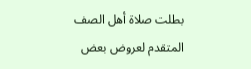بطلت صلاة أهل الصف المتقدم لعروض بعض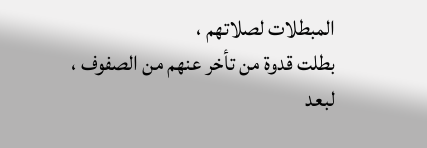المبطلات لصلاتهم ،
بطلت قدوة من تأخر عنهم من الصفوف ، لبعد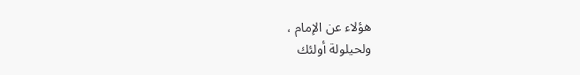هؤلاء عن الإمام ،
ولحيلولة أولئك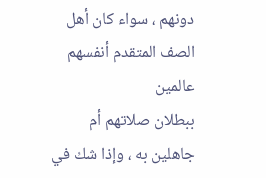دونهم ، سواء كان أهل الصف المتقدم أنفسهم عالمين
ببطلان صلاتهم أم جاهلين به ، وإذا شك في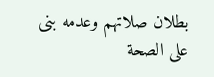بطلان صلاتهم وعدمه بنى
على الصحة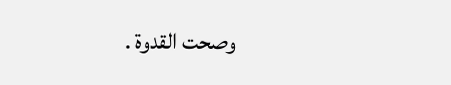وصحت القدوة .